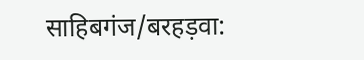साहिबगंज/बरहड़वा: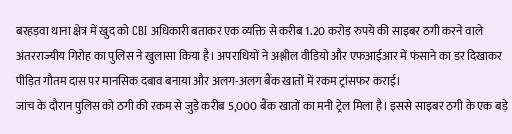बरहड़वा थाना क्षेत्र में खुद को CBI अधिकारी बताकर एक व्यक्ति से करीब 1.20 करोड़ रुपये की साइबर ठगी करने वाले अंतरराज्यीय गिरोह का पुलिस ने खुलासा किया है। अपराधियों ने अश्लील वीडियो और एफआईआर में फंसाने का डर दिखाकर पीड़ित गौतम दास पर मानसिक दबाव बनाया और अलग-अलग बैंक खातों में रकम ट्रांसफर कराई।
जांच के दौरान पुलिस को ठगी की रकम से जुड़े करीब 5,000 बैंक खातों का मनी ट्रेल मिला है। इससे साइबर ठगी के एक बड़े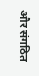और संगठित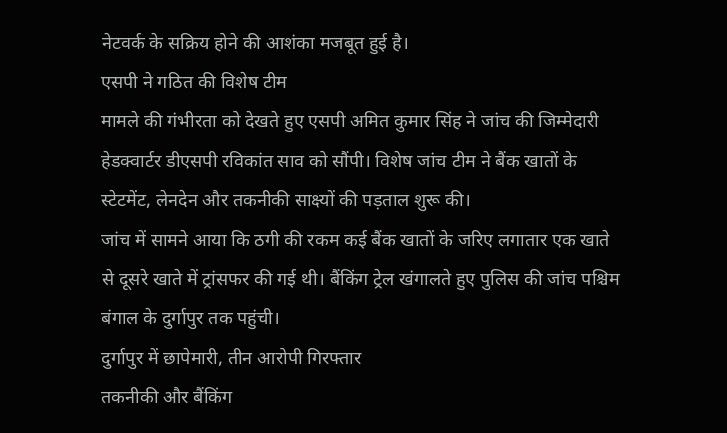नेटवर्क के सक्रिय होने की आशंका मजबूत हुई है।
एसपी ने गठित की विशेष टीम
मामले की गंभीरता को देखते हुए एसपी अमित कुमार सिंह ने जांच की जिम्मेदारी हेडक्वार्टर डीएसपी रविकांत साव को सौंपी। विशेष जांच टीम ने बैंक खातों के स्टेटमेंट, लेनदेन और तकनीकी साक्ष्यों की पड़ताल शुरू की।
जांच में सामने आया कि ठगी की रकम कई बैंक खातों के जरिए लगातार एक खाते से दूसरे खाते में ट्रांसफर की गई थी। बैंकिंग ट्रेल खंगालते हुए पुलिस की जांच पश्चिम बंगाल के दुर्गापुर तक पहुंची।
दुर्गापुर में छापेमारी, तीन आरोपी गिरफ्तार
तकनीकी और बैंकिंग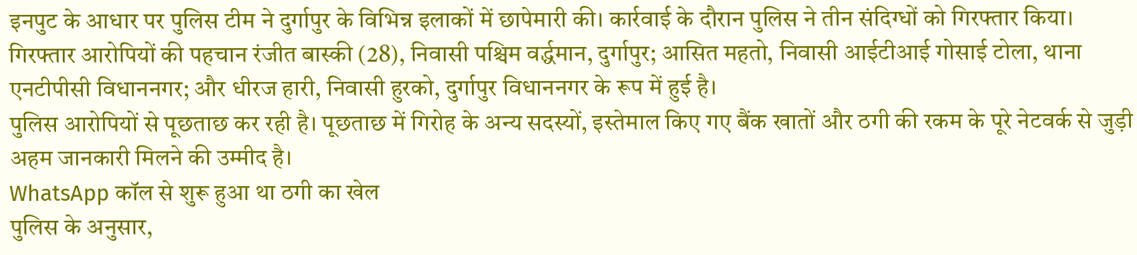इनपुट के आधार पर पुलिस टीम ने दुर्गापुर के विभिन्न इलाकों में छापेमारी की। कार्रवाई के दौरान पुलिस ने तीन संदिग्धों को गिरफ्तार किया।
गिरफ्तार आरोपियों की पहचान रंजीत बास्की (28), निवासी पश्चिम वर्द्धमान, दुर्गापुर; आसित महतो, निवासी आईटीआई गोसाई टोला, थाना एनटीपीसी विधाननगर; और धीरज हारी, निवासी हुरको, दुर्गापुर विधाननगर के रूप में हुई है।
पुलिस आरोपियों से पूछताछ कर रही है। पूछताछ में गिरोह के अन्य सदस्यों, इस्तेमाल किए गए बैंक खातों और ठगी की रकम के पूरे नेटवर्क से जुड़ी अहम जानकारी मिलने की उम्मीद है।
WhatsApp कॉल से शुरू हुआ था ठगी का खेल
पुलिस के अनुसार,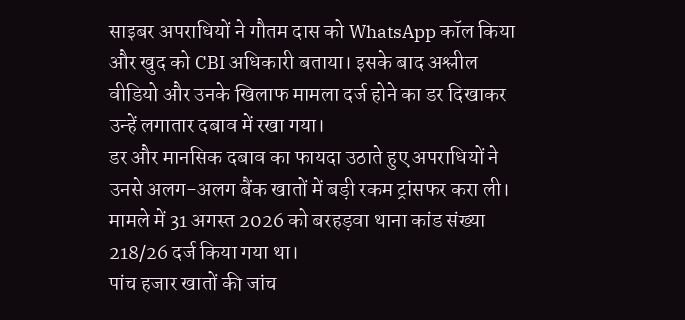साइबर अपराधियों ने गौतम दास को WhatsApp कॉल किया और खुद को CBI अधिकारी बताया। इसके बाद अश्लील वीडियो और उनके खिलाफ मामला दर्ज होने का डर दिखाकर उन्हें लगातार दबाव में रखा गया।
डर और मानसिक दबाव का फायदा उठाते हुए अपराधियों ने उनसे अलग-अलग बैंक खातों में बड़ी रकम ट्रांसफर करा ली। मामले में 31 अगस्त 2026 को बरहड़वा थाना कांड संख्या 218/26 दर्ज किया गया था।
पांच हजार खातों की जांच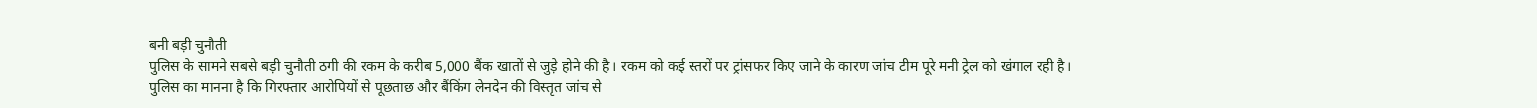बनी बड़ी चुनौती
पुलिस के सामने सबसे बड़ी चुनौती ठगी की रकम के करीब 5,000 बैंक खातों से जुड़े होने की है। रकम को कई स्तरों पर ट्रांसफर किए जाने के कारण जांच टीम पूरे मनी ट्रेल को खंगाल रही है।
पुलिस का मानना है कि गिरफ्तार आरोपियों से पूछताछ और बैंकिंग लेनदेन की विस्तृत जांच से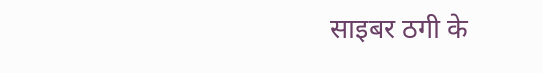साइबर ठगी के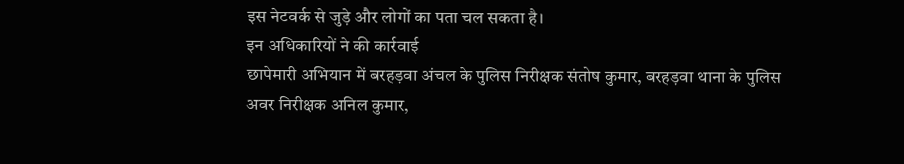इस नेटवर्क से जुड़े और लोगों का पता चल सकता है।
इन अधिकारियों ने की कार्रवाई
छापेमारी अभियान में बरहड़वा अंचल के पुलिस निरीक्षक संतोष कुमार, बरहड़वा थाना के पुलिस अवर निरीक्षक अनिल कुमार,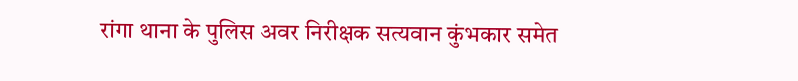रांगा थाना के पुलिस अवर निरीक्षक सत्यवान कुंभकार समेत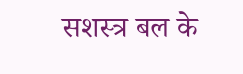सशस्त्र बल के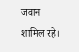जवान शामिल रहे।